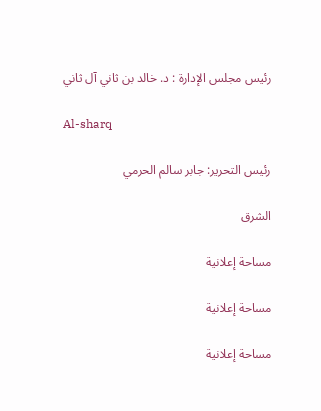رئيس مجلس الإدارة : د. خالد بن ثاني آل ثاني

Al-sharq

رئيس التحرير: جابر سالم الحرمي

الشرق

مساحة إعلانية

مساحة إعلانية

مساحة إعلانية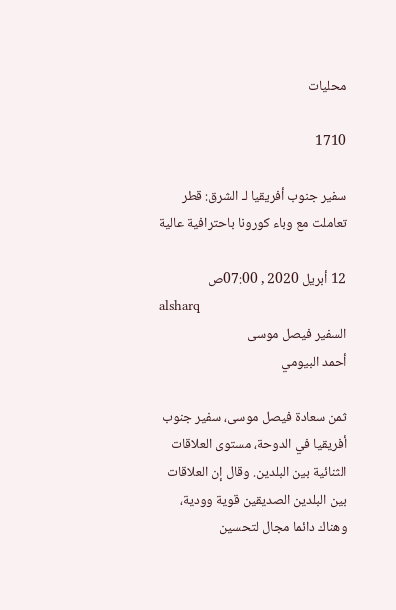محليات

1710

سفير جنوب أفريقيا لـ الشرق: قطر تعاملت مع وباء كورونا باحترافية عالية

12 أبريل 2020 , 07:00ص
alsharq
السفير فيصل موسى
أحمد البيومي

ثمن سعادة فيصل موسى، سفير جنوب أفريقيا في الدوحة، مستوى العلاقات الثنائية بين البلدين. وقال إن العلاقات بين البلدين الصديقين قوية وودية، وهناك دائما مجال لتحسين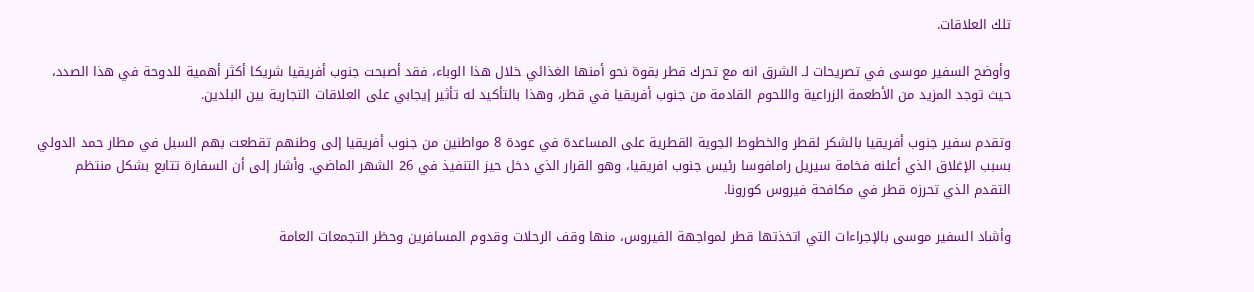تلك العلاقات.

وأوضح السفير موسى في تصريحات لـ الشرق انه مع تحرك قطر بقوة نحو أمنها الغذائي خلال هذا الوباء، فقد أصبحت جنوب أفريقيا شريكا أكثر أهمية للدوحة في هذا الصدد، حيث توجد المزيد من الأطعمة الزراعية واللحوم القادمة من جنوب أفريقيا في قطر، وهذا بالتأكيد له تأثير إيجابي على العلاقات التجارية بين البلدين.

وتقدم سفير جنوب أفريقيا بالشكر لقطر والخطوط الجوية القطرية على المساعدة في عودة 8 مواطنين من جنوب أفريقيا إلى وطنهم تقطعت بهم السبل في مطار حمد الدولي بسبب الإغلاق الذي أعلنه فخامة سيريل رامافوسا رئيس جنوب افريقيا، وهو القرار الذي دخل حيز التنفيذ في 26 الشهر الماضي. وأشار إلى أن السفارة تتابع بشكل منتظم التقدم الذي تحرزه قطر في مكافحة فيروس كورونا.

وأشاد السفير موسى بالإجراءات التي اتخذتها قطر لمواجهة الفيروس، منها وقف الرحلات وقدوم المسافرين وحظر التجمعات العامة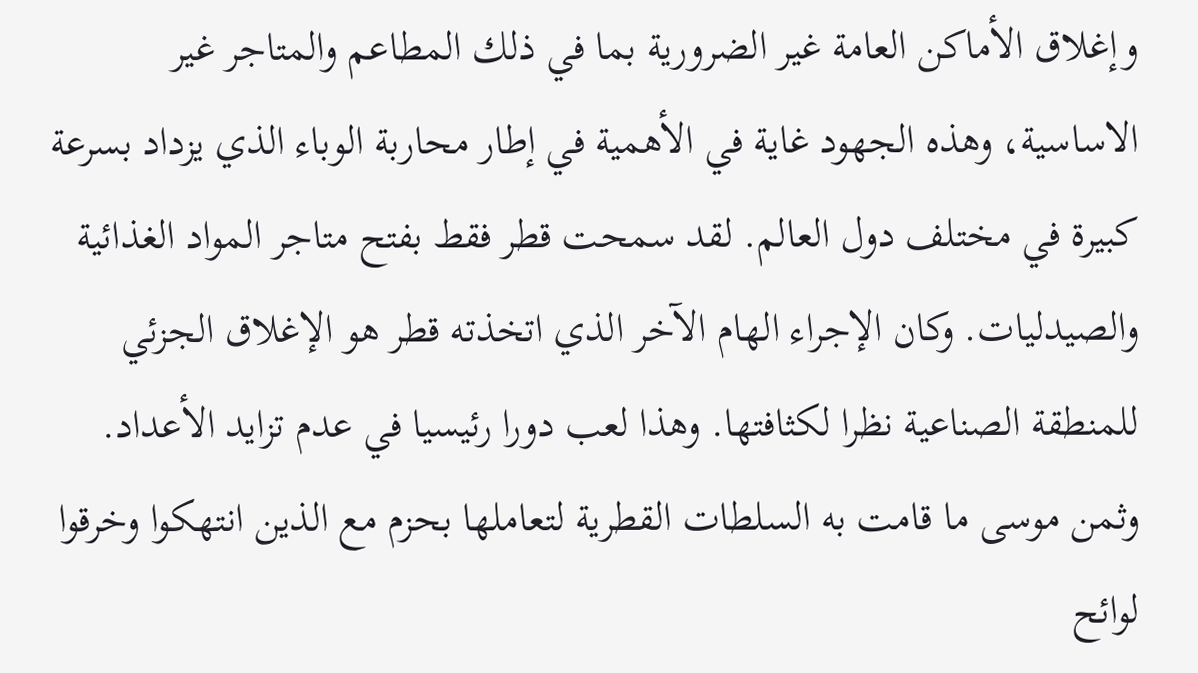وإغلاق الأماكن العامة غير الضرورية بما في ذلك المطاعم والمتاجر غير الاساسية، وهذه الجهود غاية في الأهمية في إطار محاربة الوباء الذي يزداد بسرعة كبيرة في مختلف دول العالم. لقد سمحت قطر فقط بفتح متاجر المواد الغذائية والصيدليات. وكان الإجراء الهام الآخر الذي اتخذته قطر هو الإغلاق الجزئي للمنطقة الصناعية نظرا لكثافتها. وهذا لعب دورا رئيسيا في عدم تزايد الأعداد. وثمن موسى ما قامت به السلطات القطرية لتعاملها بحزم مع الذين انتهكوا وخرقوا لوائح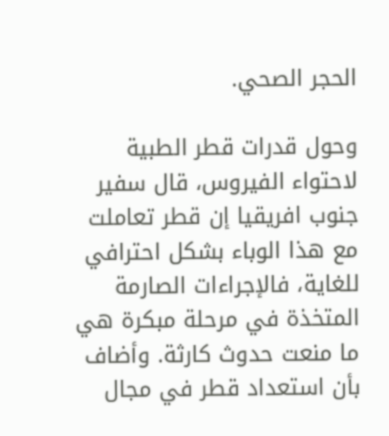الحجر الصحي.

وحول قدرات قطر الطبية لاحتواء الفيروس، قال سفير جنوب افريقيا إن قطر تعاملت مع هذا الوباء بشكل احترافي للغاية، فالإجراءات الصارمة المتخذة في مرحلة مبكرة هي ما منعت حدوث كارثة. وأضاف بأن استعداد قطر في مجال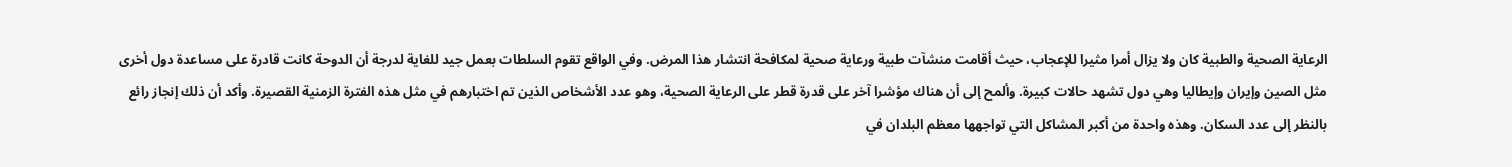الرعاية الصحية والطبية كان ولا يزال أمرا مثيرا للإعجاب، حيث أقامت منشآت طبية ورعاية صحية لمكافحة انتشار هذا المرض. وفي الواقع تقوم السلطات بعمل جيد للغاية لدرجة أن الدوحة كانت قادرة على مساعدة دول أخرى مثل الصين وإيران وإيطاليا وهي دول تشهد حالات كبيرة. وألمح إلى أن هناك مؤشرا آخر على قدرة قطر على الرعاية الصحية، وهو عدد الأشخاص الذين تم اختبارهم في مثل هذه الفترة الزمنية القصيرة. وأكد أن ذلك إنجاز رائع بالنظر إلى عدد السكان. وهذه واحدة من أكبر المشاكل التي تواجهها معظم البلدان في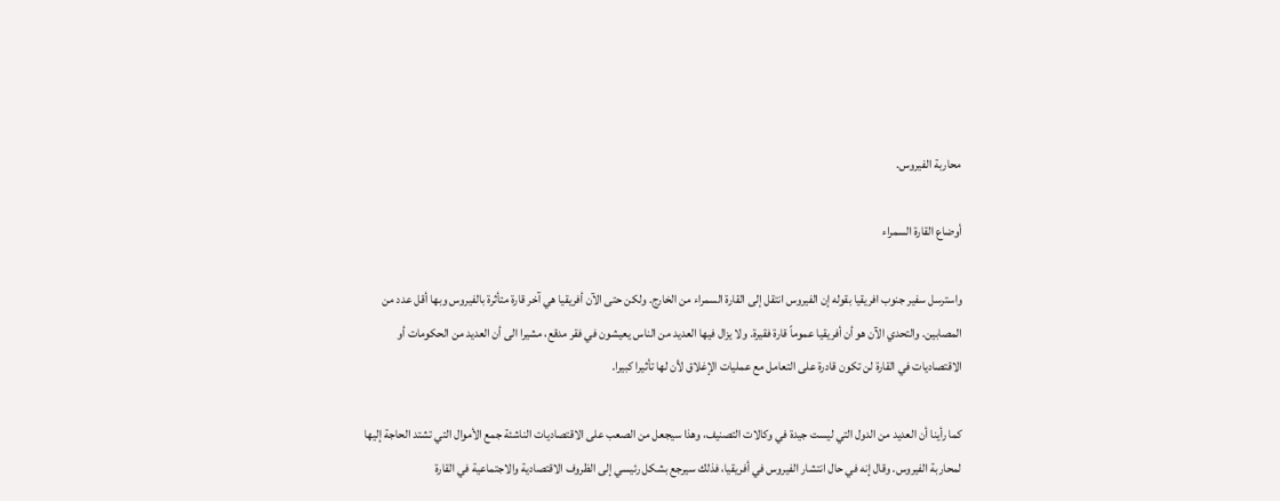محاربة الفيروس.

أوضاع القارة السمراء

واسترسل سفير جنوب افريقيا بقوله إن الفيروس انتقل إلى القارة السمراء من الخارج. ولكن حتى الآن أفريقيا هي آخر قارة متأثرة بالفيروس وبها أقل عدد من المصابين. والتحدي الآن هو أن أفريقيا عموماً قارة فقيرة. ولا يزال فيها العديد من الناس يعيشون في فقر مدقع، مشيرا الى أن العديد من الحكومات أو الاقتصاديات في القارة لن تكون قادرة على التعامل مع عمليات الإغلاق لأن لها تأثيرا كبيرا.

كما رأينا أن العديد من الدول التي ليست جيدة في وكالات التصنيف، وهذا سيجعل من الصعب على الاقتصاديات الناشئة جمع الأموال التي تشتد الحاجة إليها لمحاربة الفيروس. وقال إنه في حال انتشار الفيروس في أفريقيا، فذلك سيرجع بشكل رئيسي إلى الظروف الاقتصادية والاجتماعية في القارة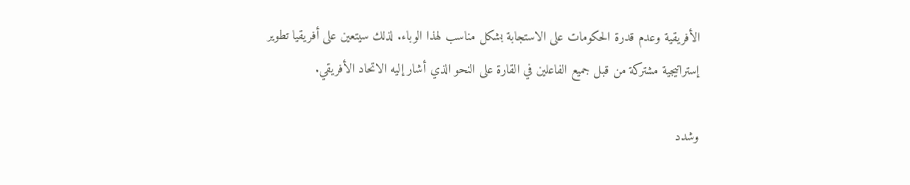الأفريقية وعدم قدرة الحكومات على الاستجابة بشكل مناسب لهذا الوباء. لذلك سيتعين على أفريقيا تطوير إستراتيجية مشتركة من قبل جميع الفاعلين في القارة على النحو الذي أشار إليه الاتحاد الأفريقي.

وشدد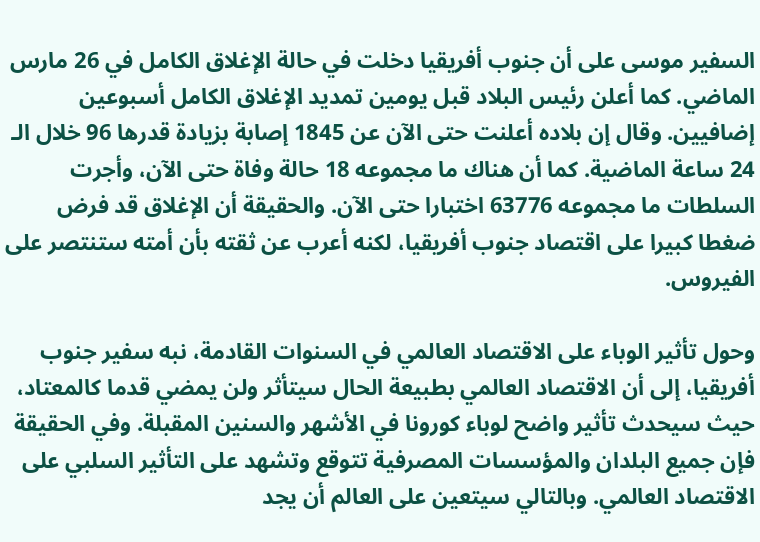السفير موسى على أن جنوب أفريقيا دخلت في حالة الإغلاق الكامل في 26 مارس الماضي. كما أعلن رئيس البلاد قبل يومين تمديد الإغلاق الكامل أسبوعين إضافيين. وقال إن بلاده أعلنت حتى الآن عن 1845 إصابة بزيادة قدرها 96 خلال الـ 24 ساعة الماضية. كما أن هناك ما مجموعه 18 حالة وفاة حتى الآن، وأجرت السلطات ما مجموعه 63776 اختبارا حتى الآن. والحقيقة أن الإغلاق قد فرض ضغطا كبيرا على اقتصاد جنوب أفريقيا، لكنه أعرب عن ثقته بأن أمته ستنتصر على الفيروس.

وحول تأثير الوباء على الاقتصاد العالمي في السنوات القادمة، نبه سفير جنوب أفريقيا، إلى أن الاقتصاد العالمي بطبيعة الحال سيتأثر ولن يمضي قدما كالمعتاد، حيث سيحدث تأثير واضح لوباء كورونا في الأشهر والسنين المقبلة. وفي الحقيقة فإن جميع البلدان والمؤسسات المصرفية تتوقع وتشهد على التأثير السلبي على الاقتصاد العالمي. وبالتالي سيتعين على العالم أن يجد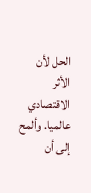الحل لأن الأثر الاقتصادي عالميا. وألمح إلى أن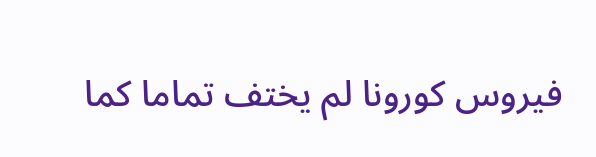فيروس كورونا لم يختف تماما كما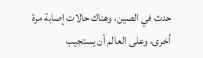حدث في الصين، وهناك حالات إصابة مرة أخرى، وعلى العالم أن يستجيب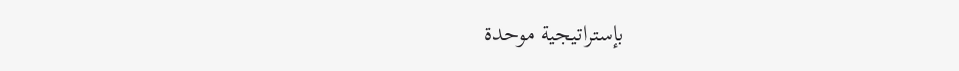بإستراتيجية موحدة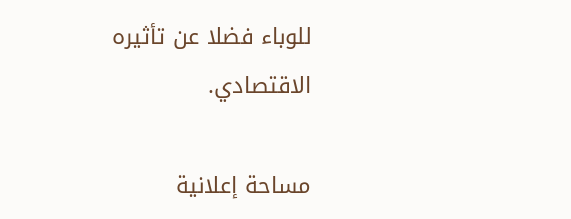للوباء فضلا عن تأثيره الاقتصادي.

مساحة إعلانية